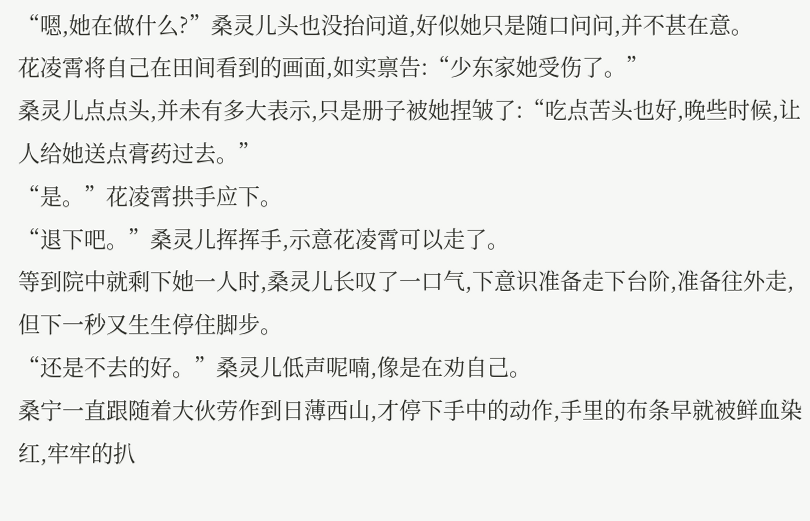“嗯,她在做什么?”桑灵儿头也没抬问道,好似她只是随口问问,并不甚在意。
花凌霄将自己在田间看到的画面,如实禀告:“少东家她受伤了。”
桑灵儿点点头,并未有多大表示,只是册子被她捏皱了:“吃点苦头也好,晚些时候,让人给她送点膏药过去。”
“是。”花凌霄拱手应下。
“退下吧。”桑灵儿挥挥手,示意花凌霄可以走了。
等到院中就剩下她一人时,桑灵儿长叹了一口气,下意识准备走下台阶,准备往外走,但下一秒又生生停住脚步。
“还是不去的好。”桑灵儿低声呢喃,像是在劝自己。
桑宁一直跟随着大伙劳作到日薄西山,才停下手中的动作,手里的布条早就被鲜血染红,牢牢的扒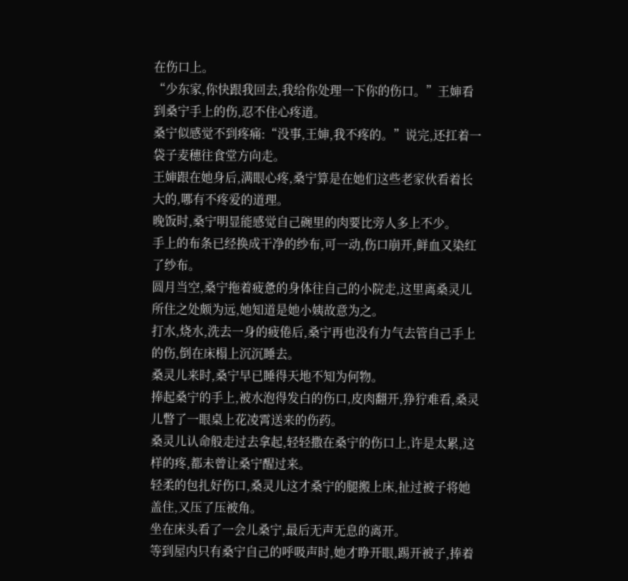在伤口上。
“少东家,你快跟我回去,我给你处理一下你的伤口。”王婶看到桑宁手上的伤,忍不住心疼道。
桑宁似感觉不到疼痛:“没事,王婶,我不疼的。”说完,还扛着一袋子麦穗往食堂方向走。
王婶跟在她身后,满眼心疼,桑宁算是在她们这些老家伙看着长大的,哪有不疼爱的道理。
晚饭时,桑宁明显能感觉自己碗里的肉要比旁人多上不少。
手上的布条已经换成干净的纱布,可一动,伤口崩开,鲜血又染红了纱布。
圆月当空,桑宁拖着疲惫的身体往自己的小院走,这里离桑灵儿所住之处颇为远,她知道是她小姨故意为之。
打水,烧水,洗去一身的疲倦后,桑宁再也没有力气去管自己手上的伤,倒在床榻上沉沉睡去。
桑灵儿来时,桑宁早已睡得天地不知为何物。
捧起桑宁的手上,被水泡得发白的伤口,皮肉翻开,狰狞难看,桑灵儿瞥了一眼桌上花凌霄送来的伤药。
桑灵儿认命般走过去拿起,轻轻撒在桑宁的伤口上,许是太累,这样的疼,都未曾让桑宁醒过来。
轻柔的包扎好伤口,桑灵儿这才桑宁的腿搬上床,扯过被子将她盖住,又压了压被角。
坐在床头看了一会儿桑宁,最后无声无息的离开。
等到屋内只有桑宁自己的呼吸声时,她才睁开眼,踢开被子,捧着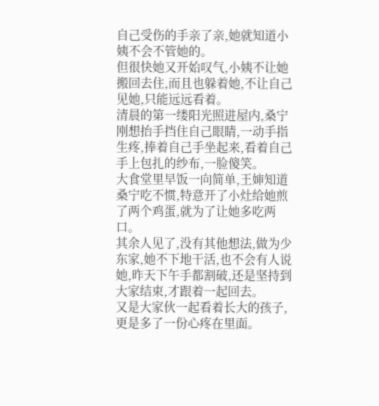自己受伤的手亲了亲,她就知道小姨不会不管她的。
但很快她又开始叹气,小姨不让她搬回去住,而且也躲着她,不让自己见她,只能远远看着。
清晨的第一缕阳光照进屋内,桑宁刚想抬手挡住自己眼睛,一动手指生疼,捧着自己手坐起来,看着自己手上包扎的纱布,一脸傻笑。
大食堂里早饭一向简单,王婶知道桑宁吃不惯,特意开了小灶给她煎了两个鸡蛋,就为了让她多吃两口。
其余人见了,没有其他想法,做为少东家,她不下地干活,也不会有人说她,昨天下午手都割破,还是坚持到大家结束,才跟着一起回去。
又是大家伙一起看着长大的孩子,更是多了一份心疼在里面。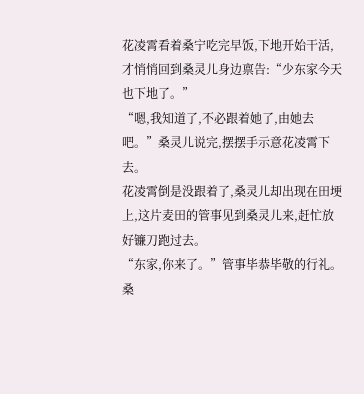花凌霄看着桑宁吃完早饭,下地开始干活,才悄悄回到桑灵儿身边禀告:“少东家今天也下地了。”
“嗯,我知道了,不必跟着她了,由她去吧。”桑灵儿说完,摆摆手示意花凌霄下去。
花凌霄倒是没跟着了,桑灵儿却出现在田埂上,这片麦田的管事见到桑灵儿来,赶忙放好镰刀跑过去。
“东家,你来了。”管事毕恭毕敬的行礼。
桑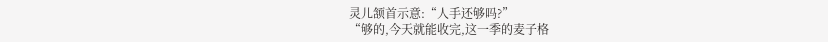灵儿颔首示意:“人手还够吗?”
“够的,今天就能收完,这一季的麦子格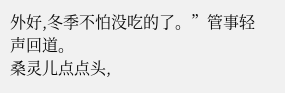外好,冬季不怕没吃的了。”管事轻声回道。
桑灵儿点点头,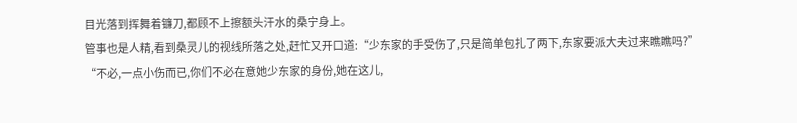目光落到挥舞着镰刀,都顾不上擦额头汗水的桑宁身上。
管事也是人精,看到桑灵儿的视线所落之处,赶忙又开口道:“少东家的手受伤了,只是简单包扎了两下,东家要派大夫过来瞧瞧吗?”
“不必,一点小伤而已,你们不必在意她少东家的身份,她在这儿,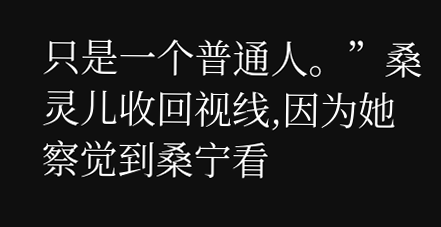只是一个普通人。”桑灵儿收回视线,因为她察觉到桑宁看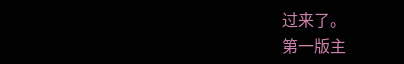过来了。
第一版主